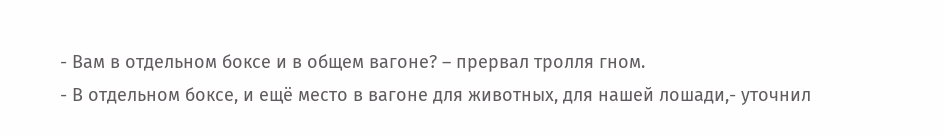- Вам в отдельном боксе и в общем вагоне? – прервал тролля гном.
- В отдельном боксе, и ещё место в вагоне для животных, для нашей лошади,- уточнил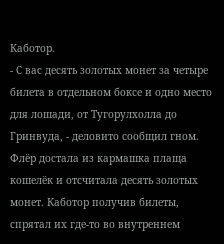Каботор.
- С вас десять золотых монет за четыре билета в отдельном боксе и одно место для лошади, от Тугорулхолла до Гринвуда, - деловито сообщил гном. Флёр достала из кармашка плаща кошелёк и отсчитала десять золотых монет. Каботор получив билеты, спрятал их где-то во внутреннем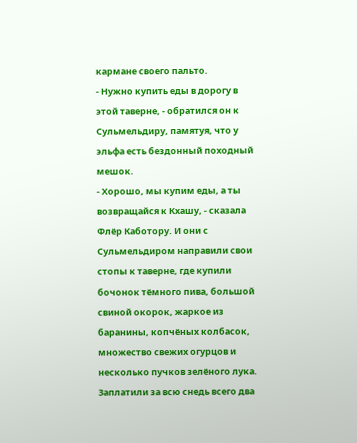кармане своего пальто.
- Нужно купить еды в дорогу в этой таверне, - обратился он к Сульмельдиру, памятуя, что у эльфа есть бездонный походный мешок.
- Хорошо, мы купим еды, а ты возвращайся к Кхашу, - сказала Флёр Каботору. И они с Сульмельдиром направили свои стопы к таверне, где купили бочонок тёмного пива, большой свиной окорок, жаркое из баранины, копчёных колбасок, множество свежих огурцов и несколько пучков зелёного лука. Заплатили за всю снедь всего два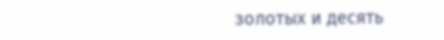золотых и десять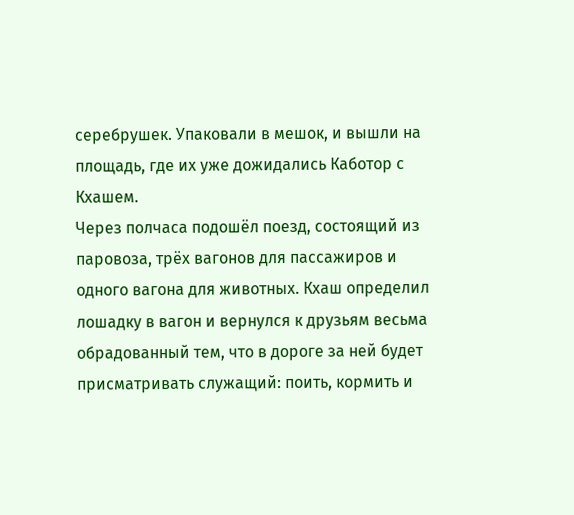серебрушек. Упаковали в мешок, и вышли на площадь, где их уже дожидались Каботор с Кхашем.
Через полчаса подошёл поезд, состоящий из паровоза, трёх вагонов для пассажиров и одного вагона для животных. Кхаш определил лошадку в вагон и вернулся к друзьям весьма обрадованный тем, что в дороге за ней будет присматривать служащий: поить, кормить и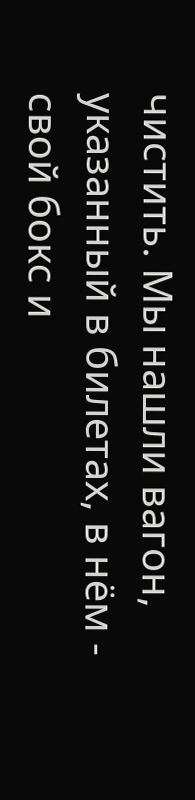чистить. Мы нашли вагон, указанный в билетах, в нём - свой бокс и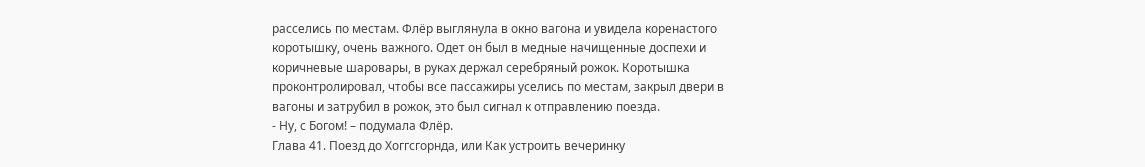расселись по местам. Флёр выглянула в окно вагона и увидела коренастого коротышку, очень важного. Одет он был в медные начищенные доспехи и коричневые шаровары, в руках держал серебряный рожок. Коротышка проконтролировал, чтобы все пассажиры уселись по местам, закрыл двери в вагоны и затрубил в рожок, это был сигнал к отправлению поезда.
- Ну, с Богом! – подумала Флёр.
Глава 41. Поезд до Хоггсгорнда, или Как устроить вечеринку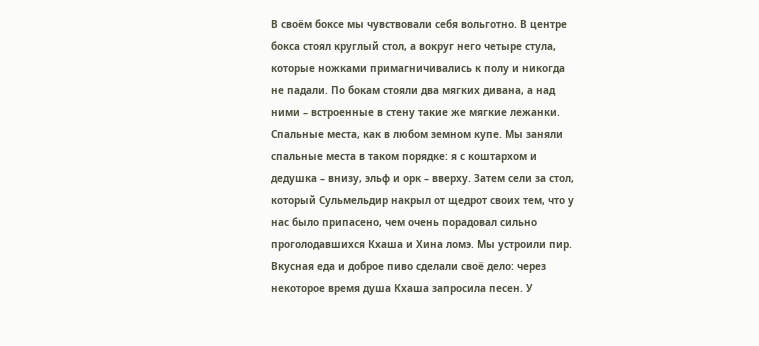В своём боксе мы чувствовали себя вольготно. В центре бокса стоял круглый стол, а вокруг него четыре стула, которые ножками примагничивались к полу и никогда не падали. По бокам стояли два мягких дивана, а над ними – встроенные в стену такие же мягкие лежанки. Спальные места, как в любом земном купе. Мы заняли спальные места в таком порядке: я с коштархом и дедушка – внизу, эльф и орк – вверху. Затем сели за стол, который Сульмельдир накрыл от щедрот своих тем, что у нас было припасено, чем очень порадовал сильно проголодавшихся Кхаша и Хина ломэ. Мы устроили пир. Вкусная еда и доброе пиво сделали своё дело: через некоторое время душа Кхаша запросила песен. У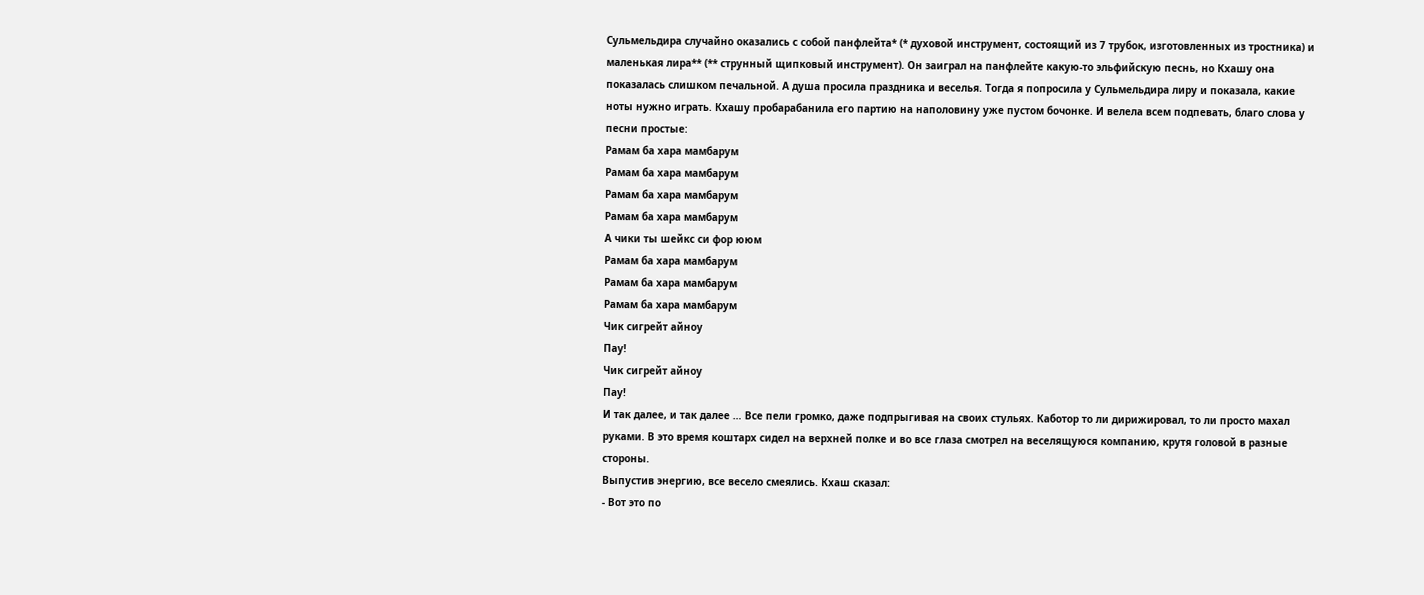Сульмельдира случайно оказались с собой панфлейта* (* духовой инструмент, состоящий из 7 трубок, изготовленных из тростника) и маленькая лира** (** струнный щипковый инструмент). Он заиграл на панфлейте какую-то эльфийскую песнь, но Кхашу она показалась слишком печальной. А душа просила праздника и веселья. Тогда я попросила у Сульмельдира лиру и показала, какие ноты нужно играть. Кхашу пробарабанила его партию на наполовину уже пустом бочонке. И велела всем подпевать, благо слова у песни простые:
Рамам ба хара мамбарум
Рамам ба хара мамбарум
Рамам ба хара мамбарум
Рамам ба хара мамбарум
А чики ты шейкс си фор ююм
Рамам ба хара мамбарум
Рамам ба хара мамбарум
Рамам ба хара мамбарум
Чик сигрейт айноу
Пау!
Чик сигрейт айноу
Пау!
И так далее, и так далее … Все пели громко, даже подпрыгивая на своих стульях. Каботор то ли дирижировал, то ли просто махал руками. В это время коштарх сидел на верхней полке и во все глаза смотрел на веселящуюся компанию, крутя головой в разные стороны.
Выпустив энергию, все весело смеялись. Кхаш сказал:
- Вот это по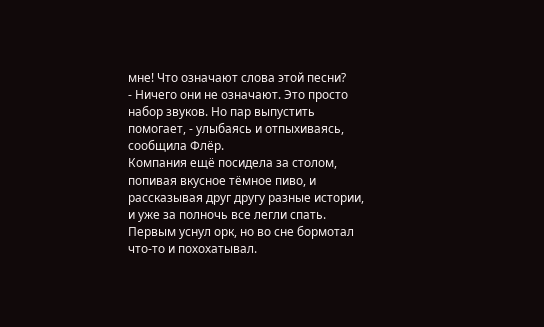мне! Что означают слова этой песни?
- Ничего они не означают. Это просто набор звуков. Но пар выпустить помогает, - улыбаясь и отпыхиваясь, сообщила Флёр.
Компания ещё посидела за столом, попивая вкусное тёмное пиво, и рассказывая друг другу разные истории, и уже за полночь все легли спать. Первым уснул орк, но во сне бормотал что-то и похохатывал.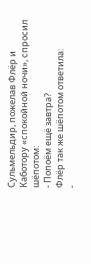Сульмельдир, пожелав Флёр и Каботору «спокойной ночи», спросил шёпотом:
- Попоём ещё завтра?
Флёр так же шёпотом ответила:
-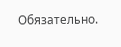Обязательно.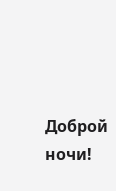Доброй ночи!